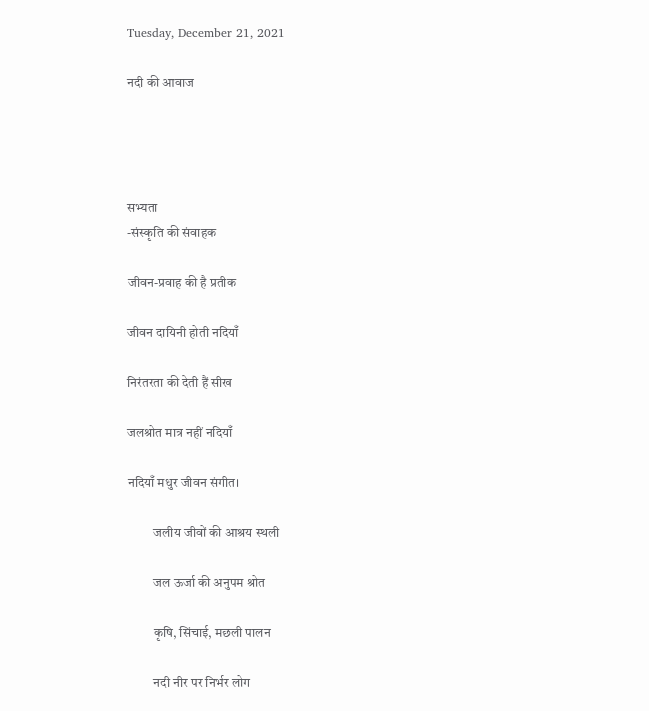Tuesday, December 21, 2021

नदी की आवाज




सभ्यता
-संस्कृति की संवाहक

जीवन-प्रवाह की है प्रतीक

जीवन दायिनी होती नदियाँ

निरंतरता की देती हैं सीख

जलश्रोत मात्र नहीं नदियाँ

नदियाँ मधुर जीवन संगीत।

          जलीय जीवों की आश्रय स्थली

          जल ऊर्जा की अनुपम श्रोत

          कृषि, सिंचाई, मछली पालन

          नदी नीर पर निर्भर लोग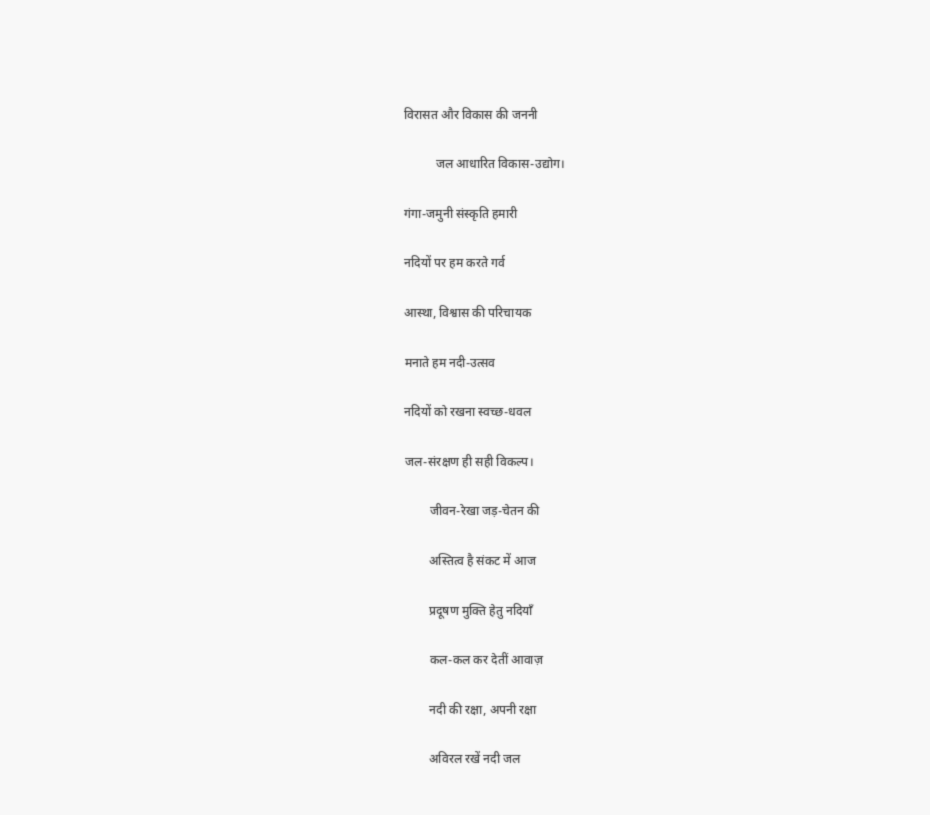विरासत और विकास की जननी

          जल आधारित विकास-उद्योग।

गंगा-जमुनी संस्कृति हमारी

नदियों पर हम करते गर्व

आस्था, विश्वास की परिचायक

मनाते हम नदी-उत्सव

नदियों को रखना स्वच्छ-धवल

जल-संरक्षण ही सही विकल्प।

        जीवन-रेखा जड़-चेतन की

        अस्तित्व है संकट में आज

        प्रदूषण मुक्ति हेतु नदियाँ

        कल-कल कर देतीं आवाज़

        नदी की रक्षा, अपनी रक्षा

        अविरल रखें नदी जल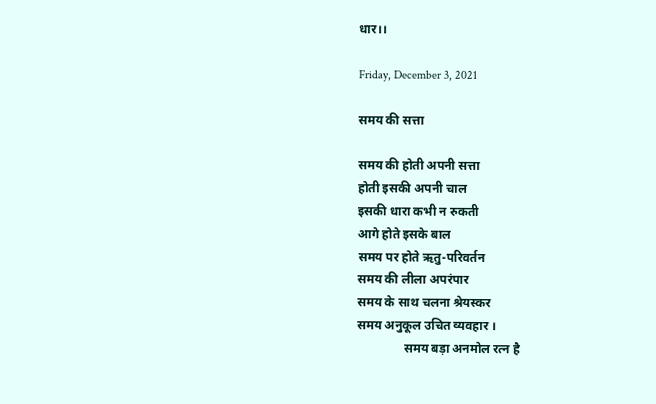धार।।

Friday, December 3, 2021

समय की सत्ता

समय की होती अपनी सत्ता
होती इसकी अपनी चाल
इसकी धारा कभी न रुकती
आगे होते इसके बाल
समय पर होते ऋतु-परिवर्तन
समय की लीला अपरंपार
समय के साथ चलना श्रेयस्कर
समय अनुकूल उचित व्यवहार ।
               समय बड़ा अनमोल रत्न है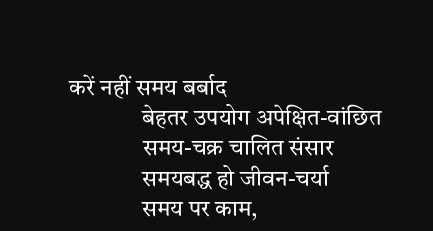करें नहीं समय बर्बाद
               बेहतर उपयोग अपेक्षित-वांछित
               समय-चक्र चालित संसार
               समयबद्ध हो जीवन-चर्या
               समय पर काम,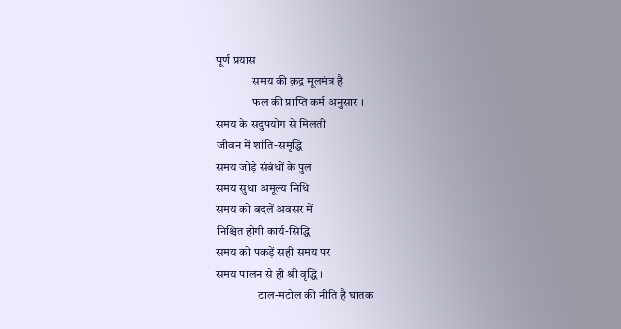पूर्ण प्रयास
               समय की क़द्र मूलमंत्र है
               फल की प्राप्ति कर्म अनुसार ।
समय के सदुपयोग से मिलती
जीवन में शांति-समृद्धि
समय जोड़े संबंधों के पुल
समय सुधा अमूल्य निधि
समय को बदलें अवसर में
निश्चित होगी कार्य-सिद्धि
समय को पकड़ें सही समय पर
समय पालन से ही श्री वृद्धि ।
                 टाल-मटोल की नीति है घातक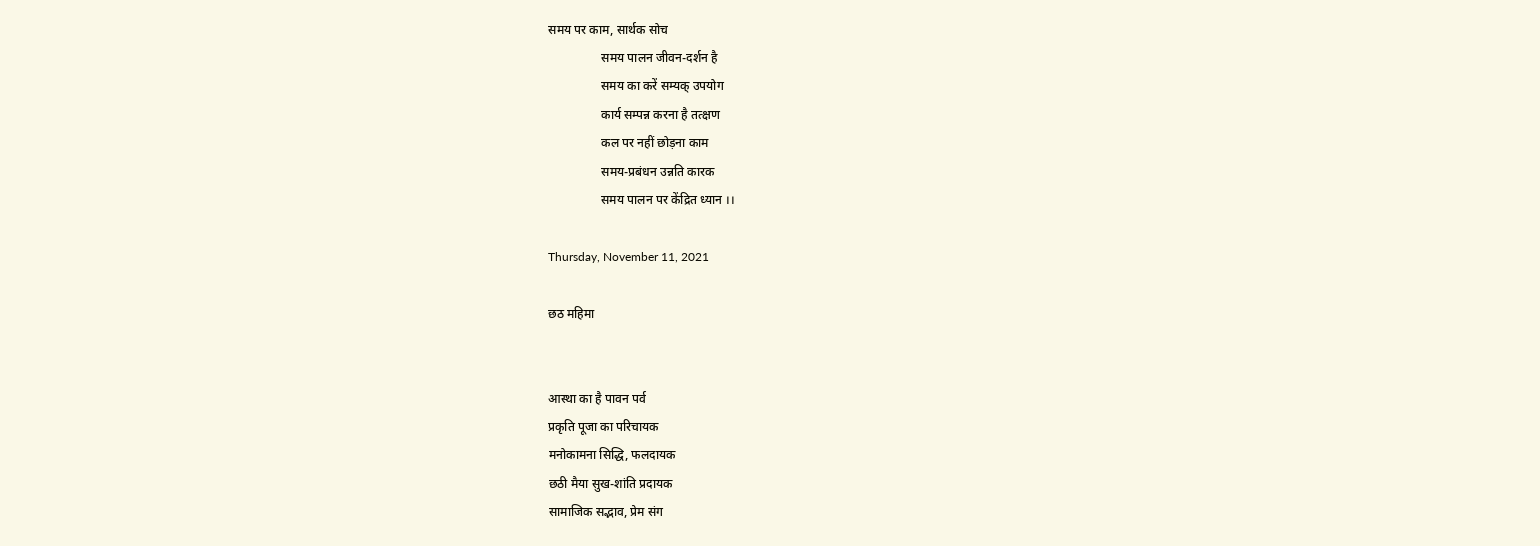समय पर काम, सार्थक सोच
                 समय पालन जीवन-दर्शन है
                 समय का करें सम्यक् उपयोग
                 कार्य सम्पन्न करना है तत्क्षण
                 कल पर नहीं छोड़ना काम
                 समय-प्रबंधन उन्नति कारक
                 समय पालन पर केंद्रित ध्यान ।।

Thursday, November 11, 2021

छठ महिमा


आस्था का है पावन पर्व
प्रकृति पूजा का परिचायक
मनोकामना सिद्धि, फलदायक
छठी मैया सुख-शांति प्रदायक
सामाजिक सद्भाव, प्रेम संग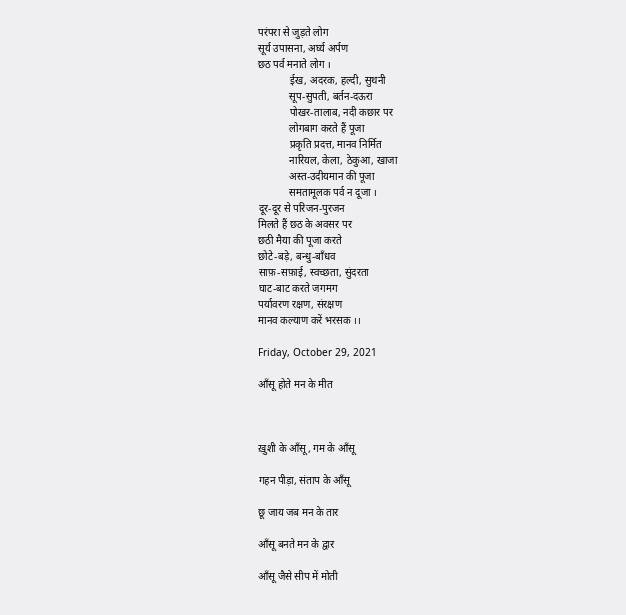परंपरा से जुड़ते लोग
सूर्य उपासना, अर्घ्य अर्पण
छठ पर्व मनाते लोग ।
            ईख, अदरक, हल्दी, सुथनी
            सूप-सुपती, बर्तन-दऊरा
            पोखर-तालाब, नदी कछार पर
            लोगबाग करते हैं पूजा
            प्रकृति प्रदत्त, मानव निर्मित
            नारियल, केला, ठेकुआ, खाजा
            अस्त-उदीयमान की पूजा
            समतामूलक पर्व न दूजा ।
दूर-दूर से परिजन-पुरजन
मिलते हैं छठ के अवसर पर
छठी मैया की पूजा करते
छोटे-बड़े, बन्धु-बाँधव
साफ़-सफ़ाई, स्वच्छता, सुंदरता
घाट-बाट करते जगमग
पर्यावरण रक्षण, संरक्षण
मानव कल्याण करें भरसक ।।

Friday, October 29, 2021

आँसू होते मन के मीत



ख़ुशी के आँसू, गम के आँसू

गहन पीड़ा, संताप के आँसू

छू जाय जब मन के तार

आँसू बनते मन के द्वार

आँसू जैसे सीप में मोती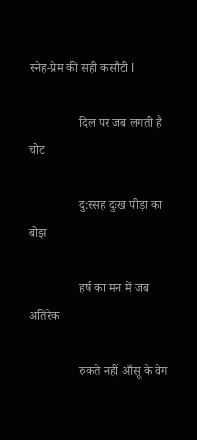स्नेह-प्रेम की सही कसौटी l

                दिल पर जब लगती है चोट

                दु:स्सह दुःख पीड़ा का बोझ

                हर्ष का मन में जब अतिरेक

                रुकते नहीं आँसू के वेग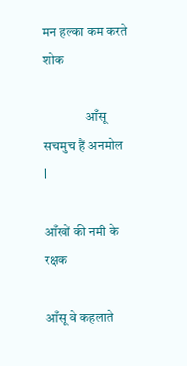मन हल्का कम करते शोक

                आँसू सचमुच हैं अनमोल l

आँखों की नमी के रक्षक

आँसू वे कहलाते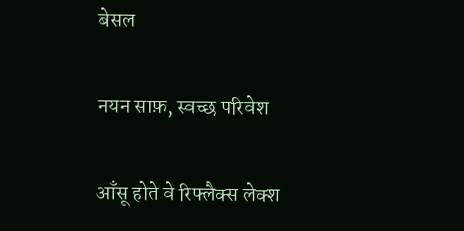बेसल

नयन साफ़, स्वच्छ परिवेश

आँसू होते वे रिफ्लैक्स लेक्श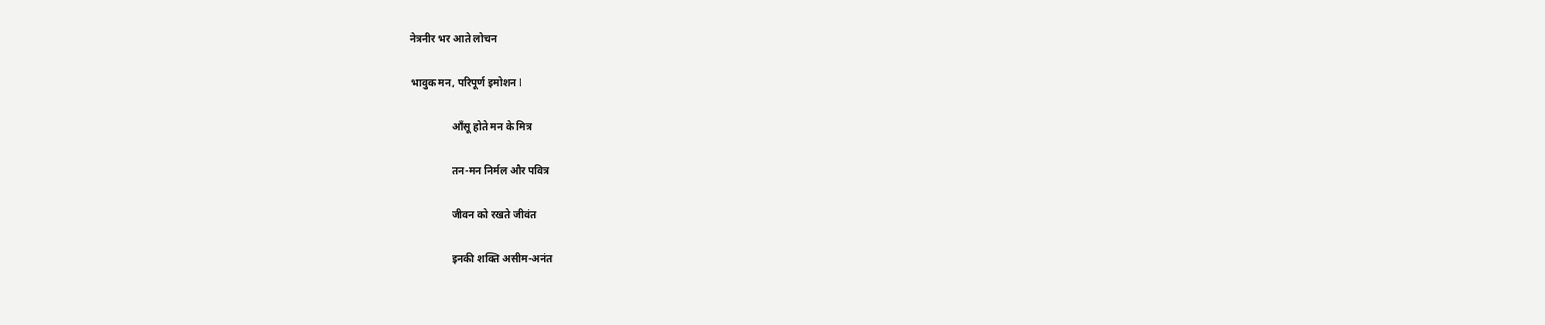नेत्रनीर भर आते लोचन

भावुक मन, परिपूर्ण इमोशन l

                आँसू होते मन के मित्र

                तन-मन निर्मल और पवित्र

                जीवन को रखते जीवंत

                इनकी शक्ति असीम-अनंत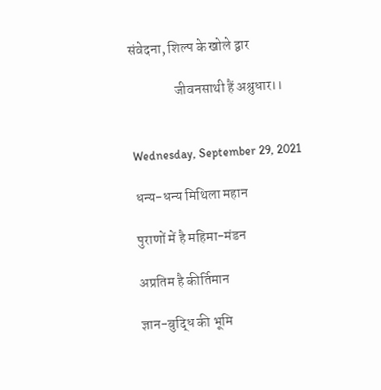संवेदना, शिल्प के खोले द्वार

                जीवनसाथी हैं अश्रुधार।।


Wednesday, September 29, 2021

धन्य-धन्य मिथिला महान

पुराणों में है महिमा-मंडन

अप्रतिम है कीर्तिमान

ज्ञान-बुद्धि की भूमि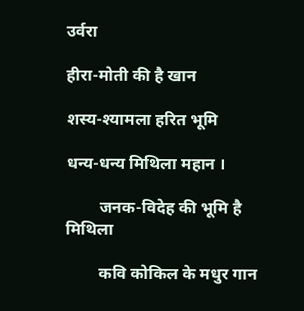उर्वरा

हीरा-मोती की है खान

शस्य-श्यामला हरित भूमि

धन्य-धन्य मिथिला महान ।

        जनक-विदेह की भूमि है मिथिला

        कवि कोकिल के मधुर गान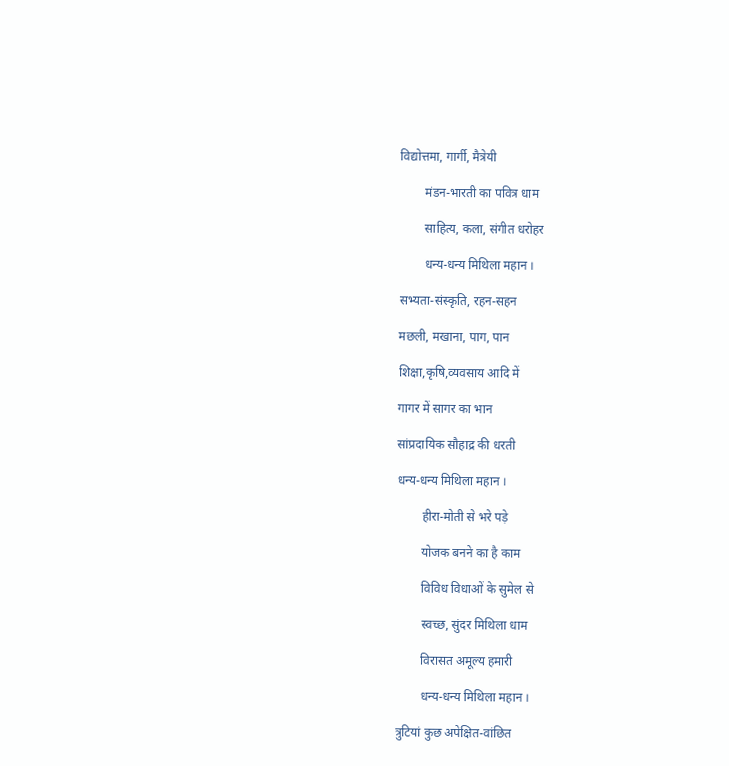विद्योत्तमा, गार्गी, मैत्रेयी

        मंडन-भारती का पवित्र धाम

        साहित्य, कला, संगीत धरोहर

        धन्य-धन्य मिथिला महान ।

सभ्यता-संस्कृति, रहन-सहन

मछली, मखाना, पाग, पान

शिक्षा,कृषि,व्यवसाय आदि में

गागर में सागर का भान

सांप्रदायिक सौहाद्र की धरती

धन्य-धन्य मिथिला महान ।

        हीरा-मोती से भरे पड़े

        योजक बनने का है काम

        विविध विधाओं के सुमेल से

        स्वच्छ, सुंदर मिथिला धाम

        विरासत अमूल्य हमारी

        धन्य-धन्य मिथिला महान ।

त्रुटियां कुछ अपेक्षित-वांछित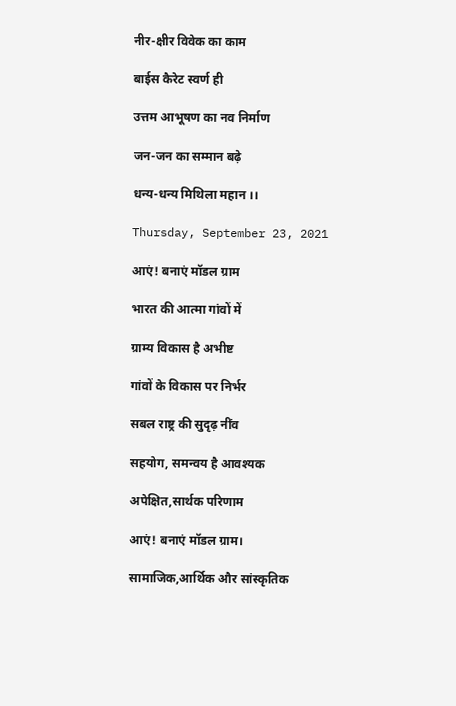नीर-क्षीर विवेक का काम

बाईस कैरेट स्वर्ण ही

उत्तम आभूषण का नव निर्माण

जन-जन का सम्मान बढ़े

धन्य-धन्य मिथिला महान ।।

Thursday, September 23, 2021

आएं! बनाएं मॉडल ग्राम

भारत की आत्मा गांवों में

ग्राम्य विकास है अभीष्ट

गांवों के विकास पर निर्भर

सबल राष्ट्र की सुदृढ़ नींव

सहयोग, समन्वय है आवश्यक

अपेक्षित,सार्थक परिणाम

आएं! बनाएं मॉडल ग्राम।

सामाजिक,आर्थिक और सांस्कृतिक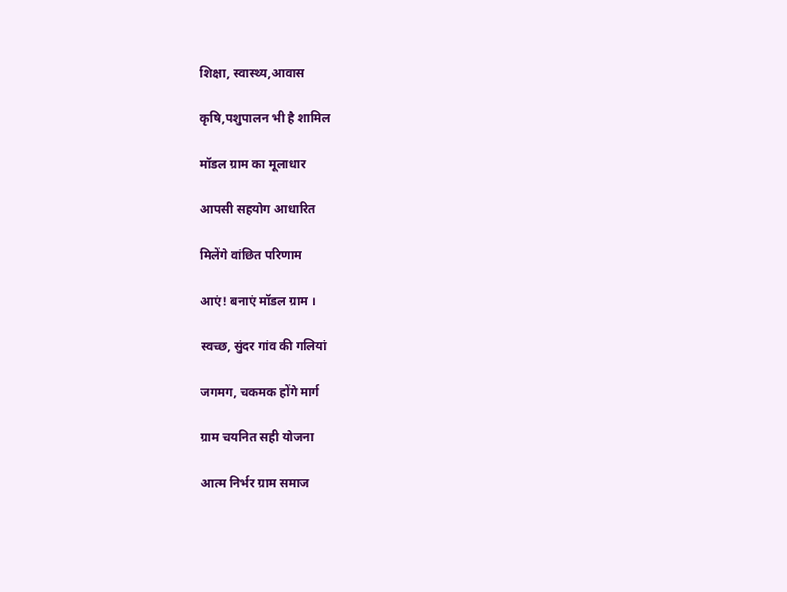शिक्षा, स्वास्थ्य,आवास

कृषि,पशुपालन भी है शामिल

मॉडल ग्राम का मूलाधार

आपसी सहयोग आधारित

मिलेंगे वांछित परिणाम

आएं! बनाएं मॉडल ग्राम ।

स्वच्छ, सुंदर गांव की गलियां

जगमग, चकमक होंगे मार्ग

ग्राम चयनित सही योजना

आत्म निर्भर ग्राम समाज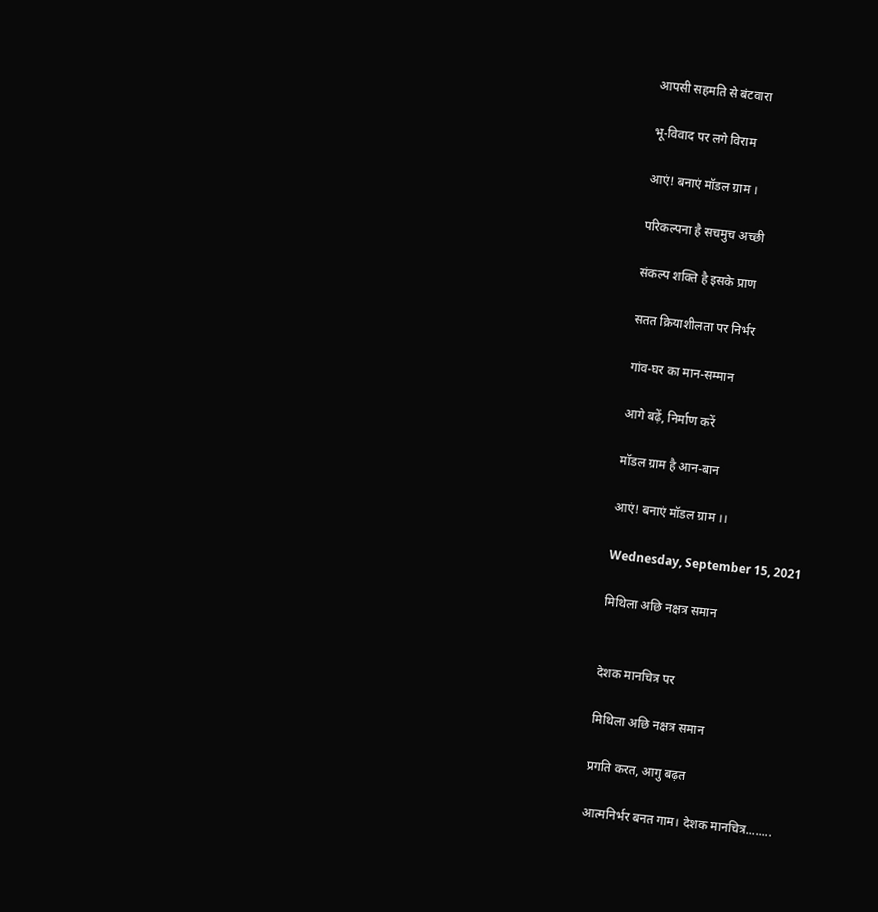आपसी सहमति से बंटवारा

भू-विवाद पर लगे विराम

आएं! बनाएं मॉडल ग्राम ।

परिकल्पना है सचमुच अच्छी

संकल्प शक्ति है इसके प्राण

सतत क्रियाशीलता पर निर्भर

गांव-घर का मान-सम्मान

आगे बढ़ें, निर्माण करें

मॉडल ग्राम है आन-बान

आएं! बनाएं मॉडल ग्राम ।।

Wednesday, September 15, 2021

मिथिला अछि नक्षत्र समान


देशक मानचित्र पर

मिथिला अछि नक्षत्र समान

प्रगति करत, आगु बढ़त

आत्मनिर्भर बनत गाम। देशक मानचित्र........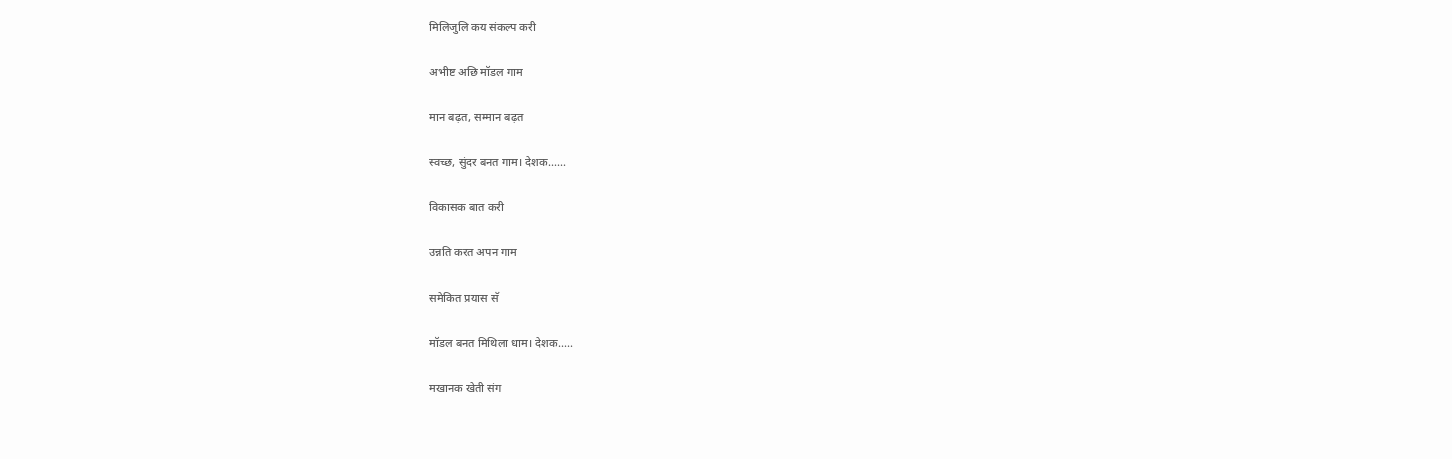मिलिजुलि कय संकल्प करी

अभीष्ट अछि मॉडल गाम

मान बढ़त, सम्मान बढ़त

स्वच्छ, सुंदर बनत गाम। देशक......

विकासक बात करी

उन्नति करत अपन गाम

समेकित प्रयास सॅ

मॉडल बनत मिथिला धाम। देशक.....

मखानक खेती संग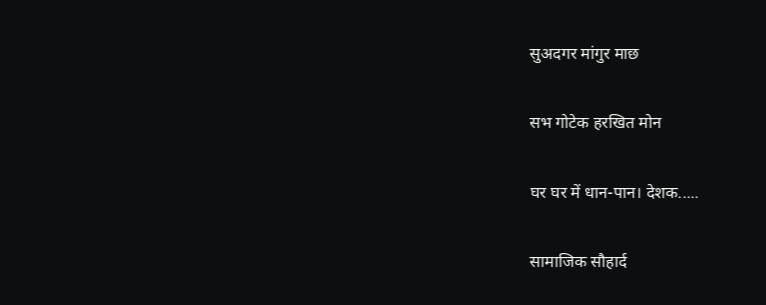सुअदगर मांगुर माछ

सभ गोटेक हरखित मोन

घर घर में धान-पान। देशक.....

सामाजिक सौहार्द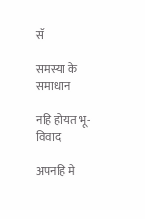सॅ

समस्या के समाधान

नहि होयत भू-विवाद

अपनहि मे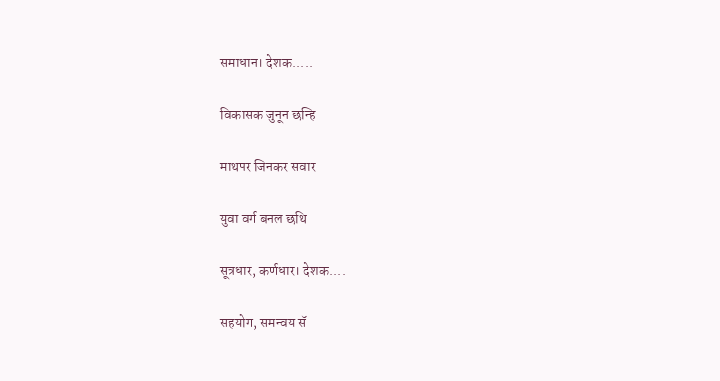समाधान। देशक.....

विकासक जुनून छन्हि

माथपर जिनकर सवार

युवा वर्ग बनल छथि

सूत्रधार, कर्णधार। देशक....

सहयोग, समन्वय सॅ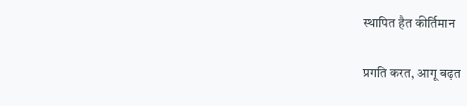स्थापित हैत कीर्तिमान

प्रगति करत, आगू बढ़त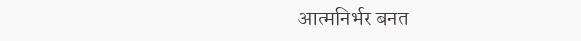आत्मनिर्भर बनत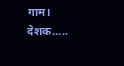गाम। देशक.....